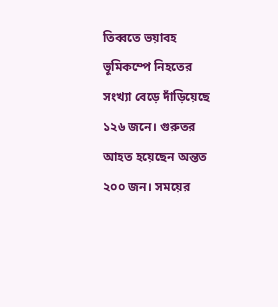তিব্বতে ভয়াবহ ভূমিকম্পে নিহতের সংখ্যা বেড়ে দাঁড়িয়েছে ১২৬ জনে। গুরুতর আহত হয়েছেন অন্তত ২০০ জন। সময়ের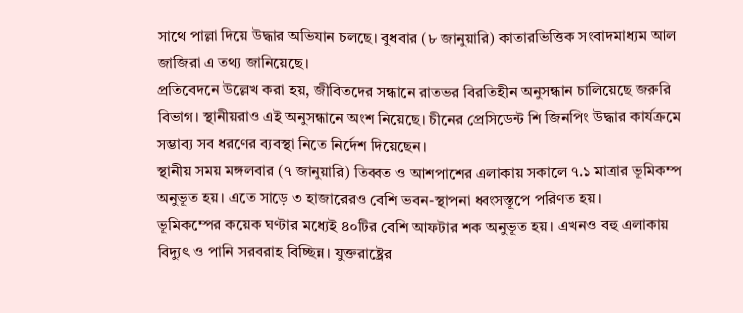সাথে পাল্লা দিয়ে উদ্ধার অভিযান চলছে। বুধবার (৮ জানুয়ারি) কাতারভিত্তিক সংবাদমাধ্যম আল জাজিরা এ তথ্য জানিয়েছে।
প্রতিবেদনে উল্লেখ করা হয়, জীবিতদের সন্ধানে রাতভর বিরতিহীন অনুসন্ধান চালিয়েছে জরুরি বিভাগ। স্থানীয়রাও এই অনুসন্ধানে অংশ নিয়েছে। চীনের প্রেসিডেন্ট শি জিনপিং উদ্ধার কার্যক্রমে সম্ভাব্য সব ধরণের ব্যবস্থা নিতে নির্দেশ দিয়েছেন।
স্থানীয় সময় মঙ্গলবার (৭ জানুয়ারি) তিব্বত ও আশপাশের এলাকায় সকালে ৭.১ মাত্রার ভূমিকম্প অনুভূত হয়। এতে সাড়ে ৩ হাজারেরও বেশি ভবন-স্থাপনা ধ্বংসস্তূপে পরিণত হয়।
ভূমিকম্পের কয়েক ঘণ্টার মধ্যেই ৪০টির বেশি আফটার শক অনুভূত হয়। এখনও বহু এলাকায় বিদ্যুৎ ও পানি সরবরাহ বিচ্ছিন্ন। যুক্তরাষ্ট্রের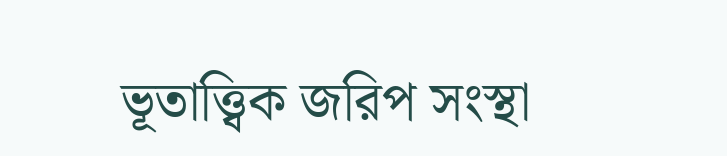ভূতাত্ত্বিক জরিপ সংস্থা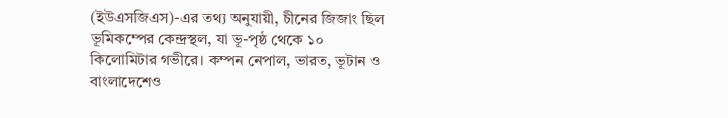(ইউএসজিএস)-এর তথ্য অনুযায়ী, চীনের জিজাং ছিল ভূমিকম্পের কেন্দ্রস্থল, যা ভূ-পৃষ্ঠ থেকে ১০ কিলোমিটার গভীরে। কম্পন নেপাল, ভারত, ভূটান ও বাংলাদেশেও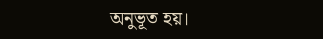অনুভূত হয়।